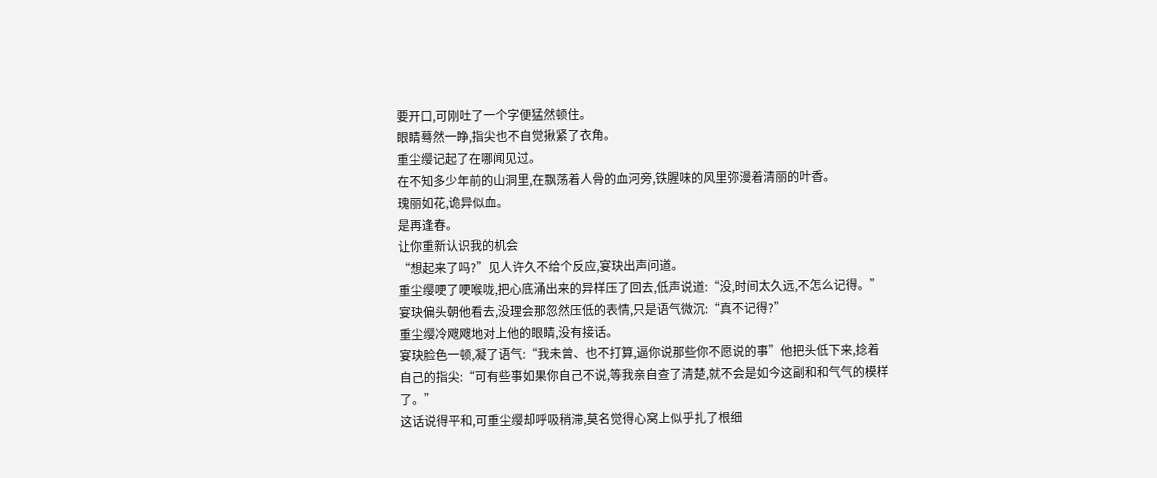要开口,可刚吐了一个字便猛然顿住。
眼睛蓦然一睁,指尖也不自觉揪紧了衣角。
重尘缨记起了在哪闻见过。
在不知多少年前的山洞里,在飘荡着人骨的血河旁,铁腥味的风里弥漫着清丽的叶香。
瑰丽如花,诡异似血。
是再逢春。
让你重新认识我的机会
“想起来了吗?”见人许久不给个反应,宴玦出声问道。
重尘缨哽了哽喉咙,把心底涌出来的异样压了回去,低声说道:“没,时间太久远,不怎么记得。”
宴玦偏头朝他看去,没理会那忽然压低的表情,只是语气微沉:“真不记得?”
重尘缨冷飕飕地对上他的眼睛,没有接话。
宴玦脸色一顿,凝了语气:“我未曾、也不打算,逼你说那些你不愿说的事”他把头低下来,捻着自己的指尖:“可有些事如果你自己不说,等我亲自查了清楚,就不会是如今这副和和气气的模样了。”
这话说得平和,可重尘缨却呼吸稍滞,莫名觉得心窝上似乎扎了根细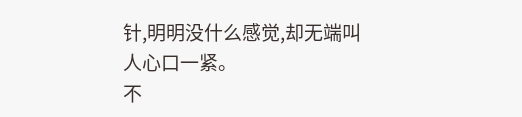针,明明没什么感觉,却无端叫人心口一紧。
不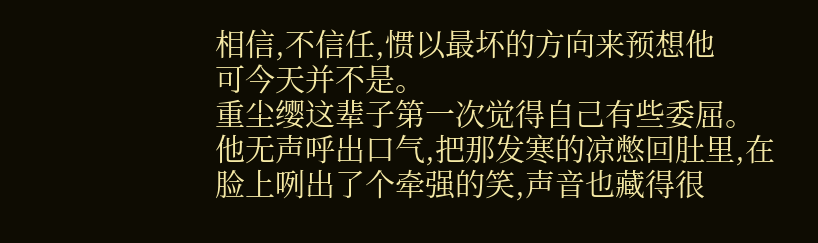相信,不信任,惯以最坏的方向来预想他
可今天并不是。
重尘缨这辈子第一次觉得自己有些委屈。
他无声呼出口气,把那发寒的凉憋回肚里,在脸上咧出了个牵强的笑,声音也藏得很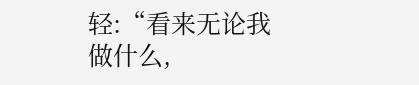轻:“看来无论我做什么,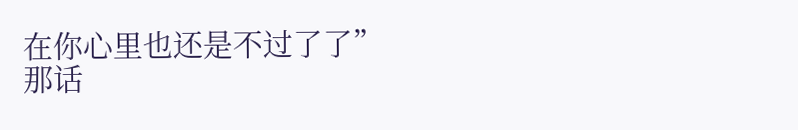在你心里也还是不过了了”
那话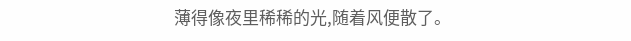薄得像夜里稀稀的光,随着风便散了。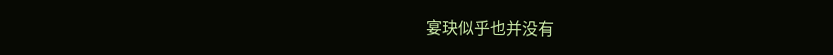宴玦似乎也并没有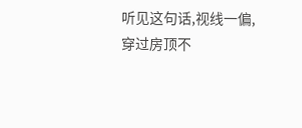听见这句话,视线一偏,穿过房顶不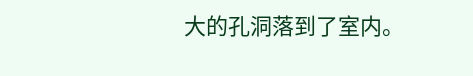大的孔洞落到了室内。